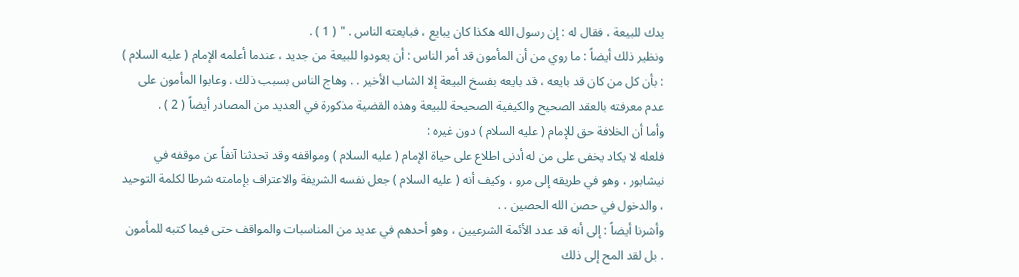يدك للبيعة ، فقال له : إن رسول الله هكذا كان يبايع ، فبايعته الناس . " ( 1 ) .
ونظير ذلك أيضاً : ما روي من أن المأمون قد أمر الناس : أن يعودوا للبيعة من جديد ، عندما أعلمه الإمام ( عليه السلام ) : بأن كل من كان قد بايعه ، قد بايعه بفسخ البيعة إلا الشاب الأخير . . وهاج الناس بسبب ذلك . وعابوا المأمون على عدم معرفته بالعقد الصحيح والكيفية الصحيحة للبيعة وهذه القضية مذكورة في العديد من المصادر أيضاً ( 2 ) .
وأما أن الخلافة حق للإمام ( عليه السلام ) دون غيره :
فلعله لا يكاد يخفى على من له أدنى اطلاع على حياة الإمام ( عليه السلام ) ومواقفه وقد تحدثنا آنفاً عن موقفه في نيشابور ، وهو في طريقه إلى مرو ، وكيف أنه ( عليه السلام ) جعل نفسه الشريفة والاعتراف بإمامته شرطا لكلمة التوحيد ، والدخول في حصن الله الحصين . .
وأشرنا أيضاً : إلى أنه قد عدد الأئمة الشرعيين ، وهو أحدهم في عديد من المناسبات والمواقف حتى فيما كتبه للمأمون . بل لقد المح إلى ذلك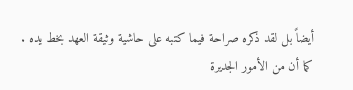أيضاً بل لقد ذكره صراحة فيما كتبه على حاشية وثيقة العهد بخط يده .
كما أن من الأمور الجديرة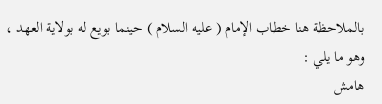بالملاحظة هنا خطاب الإمام ( عليه السلام ) حينما بويع له بولاية العهد ، وهو ما يلي :
هامش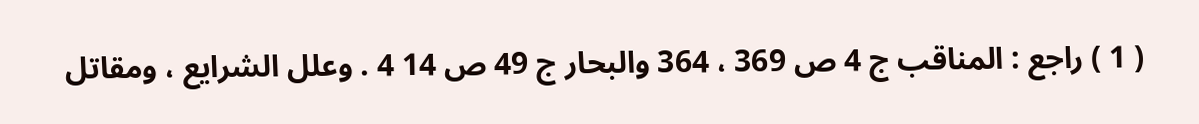( 1 ) راجع : المناقب ج 4 ص 369 ، 364 والبحار ج 49 ص 14 4 . وعلل الشرايع ، ومقاتل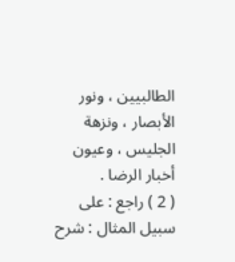الطالبيين ، ونور الأبصار ، ونزهة الجليس ، وعيون أخبار الرضا .
( 2 ) راجع : على سبيل المثال : شرح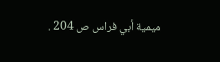ميمية أبي فراس ص 204 .